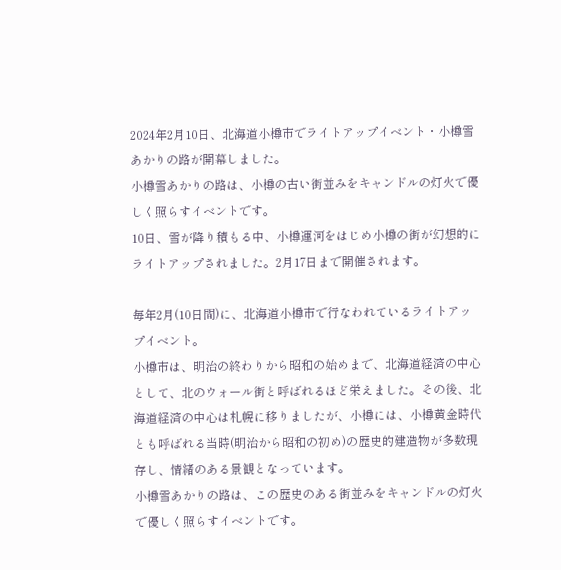2024年2月10日、北海道小樽市でライトアップイベント・小樽雪あかりの路が開幕しました。
小樽雪あかりの路は、小樽の古い街並みをキャンドルの灯火で優しく照らすイベントです。
10日、雪が降り積もる中、小樽運河をはじめ小樽の街が幻想的にライトアップされました。2月17日まで開催されます。

毎年2月(10日間)に、北海道小樽市で行なわれているライトアップイベント。
小樽市は、明治の終わりから昭和の始めまで、北海道経済の中心として、北のウォール街と呼ばれるほど栄えました。その後、北海道経済の中心は札幌に移りましたが、小樽には、小樽黄金時代とも呼ばれる当時(明治から昭和の初め)の歴史的建造物が多数現存し、情緒のある景観となっています。
小樽雪あかりの路は、この歴史のある街並みをキャンドルの灯火で優しく照らすイベントです。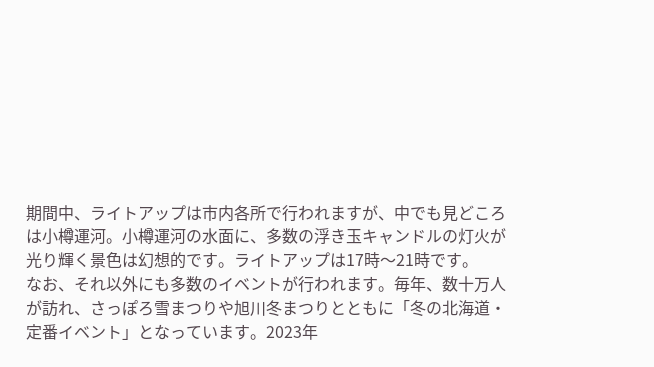期間中、ライトアップは市内各所で行われますが、中でも見どころは小樽運河。小樽運河の水面に、多数の浮き玉キャンドルの灯火が光り輝く景色は幻想的です。ライトアップは17時〜21時です。
なお、それ以外にも多数のイベントが行われます。毎年、数十万人が訪れ、さっぽろ雪まつりや旭川冬まつりとともに「冬の北海道・定番イベント」となっています。2023年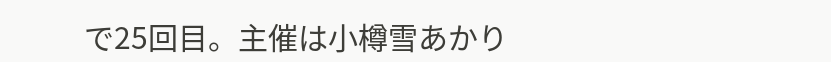で25回目。主催は小樽雪あかり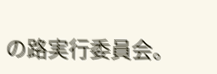の路実行委員会。